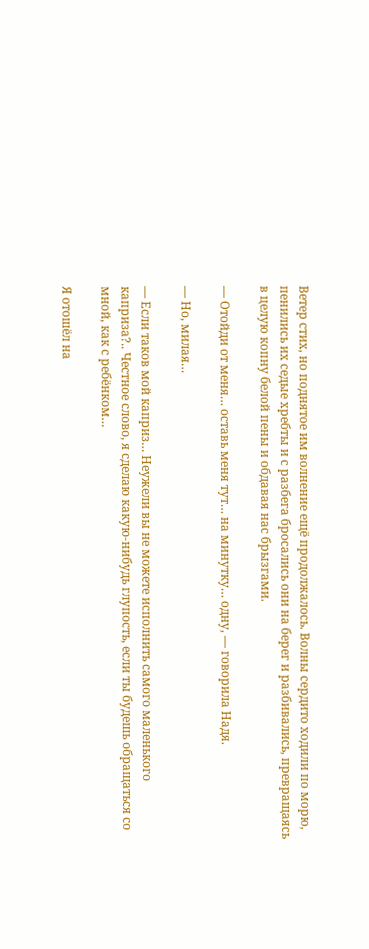Ветер стих, но поднятое им волнение ещё продолжалось. Волны сердито ходили по морю, пенились их седые хребты и с разбега бросались они на берег и разбивались, превращаясь в целую копну белой пены и обдавая нас брызгами.

— Отойди от меня… оставь меня тут… на минутку… одну, — говорила Надя.

— Но, милая…

— Если таков мой каприз… Неужели вы не можете исполнить самого маленького каприза?.. Честное слово, я сделаю какую-нибудь глупость, если ты будешь обращаться со мной, как с ребёнком…

Я отошёл на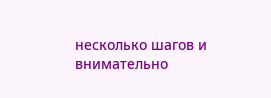несколько шагов и внимательно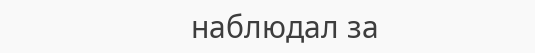наблюдал за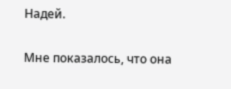Надей.

Мне показалось, что она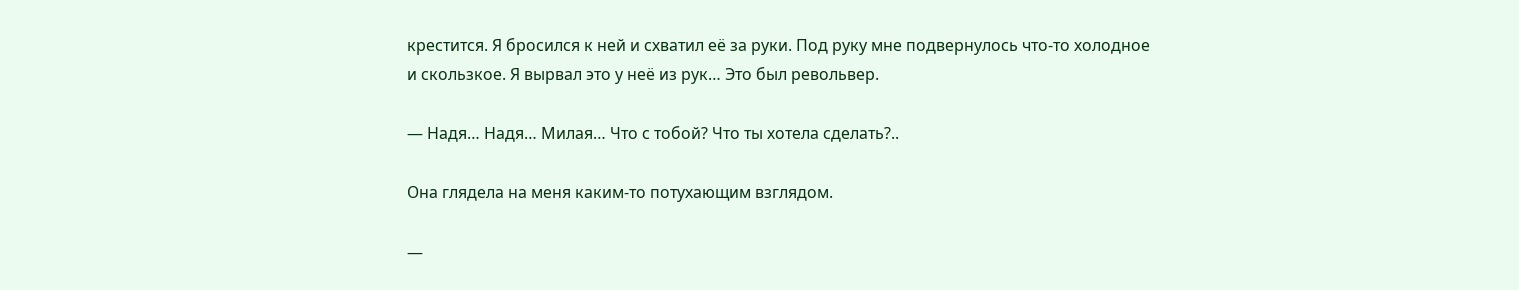крестится. Я бросился к ней и схватил её за руки. Под руку мне подвернулось что-то холодное и скользкое. Я вырвал это у неё из рук… Это был револьвер.

— Надя… Надя… Милая… Что с тобой? Что ты хотела сделать?..

Она глядела на меня каким-то потухающим взглядом.

—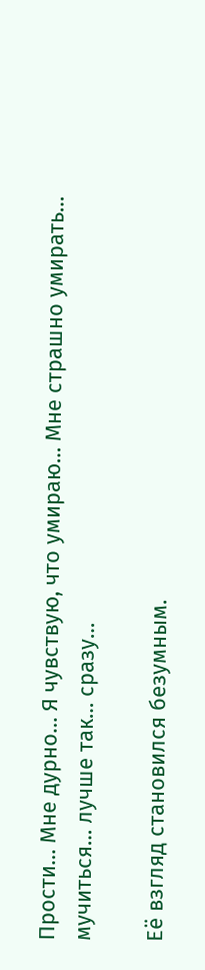Прости… Мне дурно… Я чувствую, что умираю… Мне страшно умирать… мучиться… лучше так… сразу…

Её взгляд становился безумным.